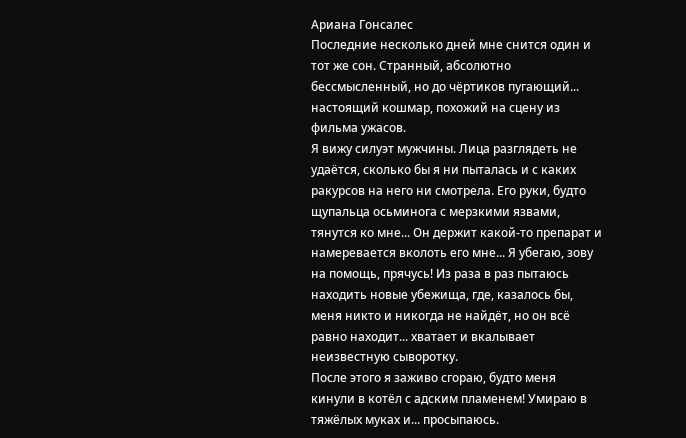Ариана Гонсалес
Последние несколько дней мне снится один и тот же сон. Странный, абсолютно бессмысленный, но до чёртиков пугающий... настоящий кошмар, похожий на сцену из фильма ужасов.
Я вижу силуэт мужчины. Лица разглядеть не удаётся, сколько бы я ни пыталась и с каких ракурсов на него ни смотрела. Его руки, будто щупальца осьминога с мерзкими язвами, тянутся ко мне... Он держит какой-то препарат и намеревается вколоть его мне... Я убегаю, зову на помощь, прячусь! Из раза в раз пытаюсь находить новые убежища, где, казалось бы, меня никто и никогда не найдёт, но он всё равно находит... хватает и вкалывает неизвестную сыворотку.
После этого я заживо сгораю, будто меня кинули в котёл с адским пламенем! Умираю в тяжёлых муках и... просыпаюсь.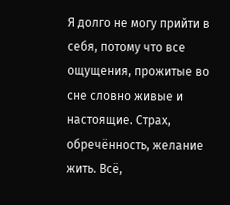Я долго не могу прийти в себя, потому что все ощущения, прожитые во сне словно живые и настоящие. Страх, обречённость, желание жить. Всё,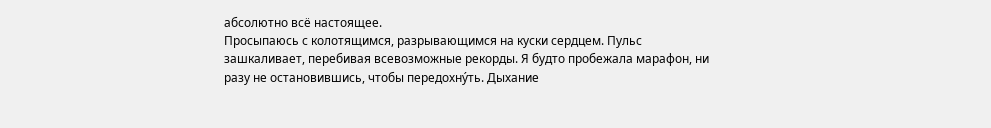абсолютно всё настоящее.
Просыпаюсь с колотящимся, разрывающимся на куски сердцем. Пульс зашкаливает, перебивая всевозможные рекорды. Я будто пробежала марафон, ни разу не остановившись, чтобы передохну́ть. Дыхание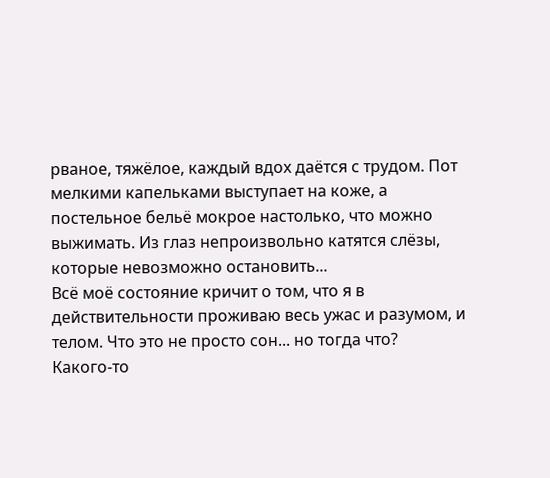рваное, тяжёлое, каждый вдох даётся с трудом. Пот мелкими капельками выступает на коже, а постельное бельё мокрое настолько, что можно выжимать. Из глаз непроизвольно катятся слёзы, которые невозможно остановить...
Всё моё состояние кричит о том, что я в действительности проживаю весь ужас и разумом, и телом. Что это не просто сон... но тогда что?
Какого-то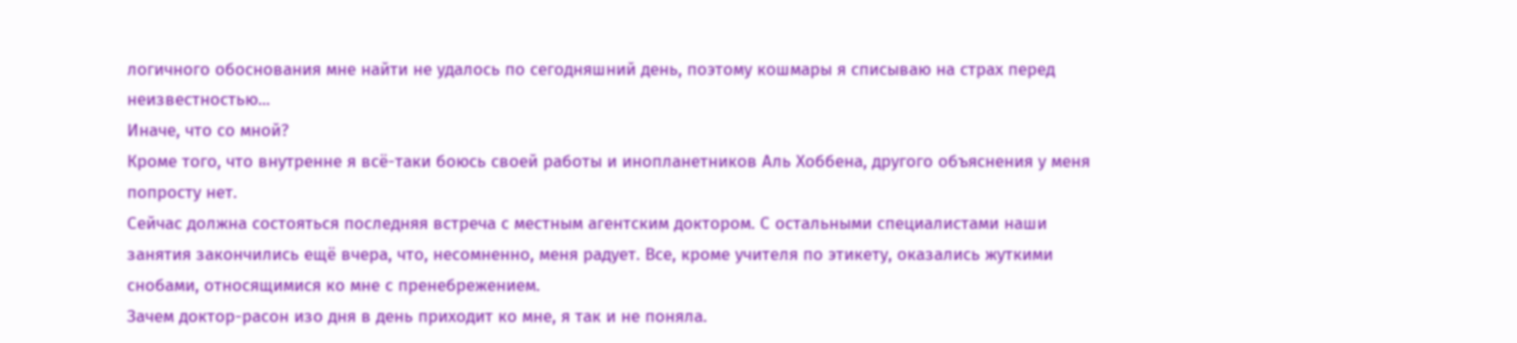логичного обоснования мне найти не удалось по сегодняшний день, поэтому кошмары я списываю на страх перед неизвестностью...
Иначе, что со мной?
Кроме того, что внутренне я всё-таки боюсь своей работы и инопланетников Аль Хоббена, другого объяснения у меня попросту нет.
Сейчас должна состояться последняя встреча с местным агентским доктором. С остальными специалистами наши занятия закончились ещё вчера, что, несомненно, меня радует. Все, кроме учителя по этикету, оказались жуткими снобами, относящимися ко мне с пренебрежением.
Зачем доктор-расон изо дня в день приходит ко мне, я так и не поняла.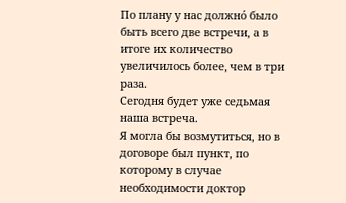По плану у нас должно́ было быть всего две встречи, а в итоге их количество увеличилось более, чем в три раза.
Сегодня будет уже седьмая наша встреча.
Я могла бы возмутиться, но в договоре был пункт, по которому в случае необходимости доктор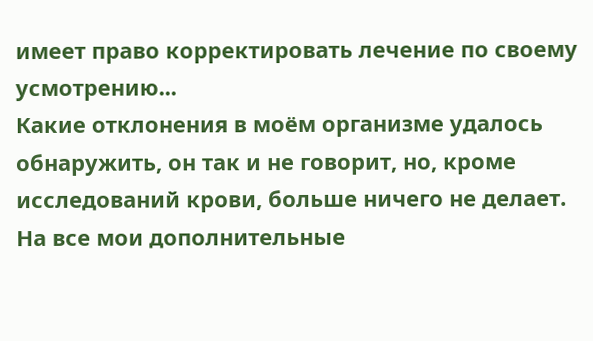имеет право корректировать лечение по своему усмотрению...
Какие отклонения в моём организме удалось обнаружить, он так и не говорит, но, кроме исследований крови, больше ничего не делает. На все мои дополнительные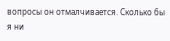вопросы он отмалчивается. Сколько бы я ни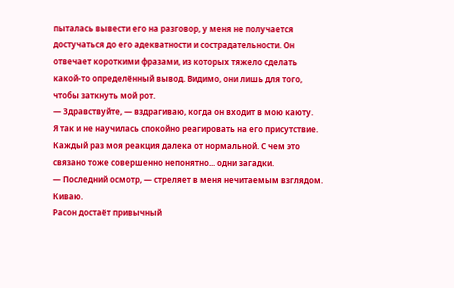пыталась вывести его на разговор, у меня не получается достучаться до его адекватности и сострадательности. Он отвечает короткими фразами, из которых тяжело сделать какой-то определённый вывод. Видимо, они лишь для того, чтобы заткнуть мой рот.
— Здравствуйте, — вздрагиваю, когда он входит в мою каюту.
Я так и не научилась спокойно реагировать на его присутствие. Каждый раз моя реакция далека от нормальной. С чем это связано тоже совершенно непонятно... одни загадки.
— Последний осмотр, — стреляет в меня нечитаемым взглядом.
Киваю.
Расон достаёт привычный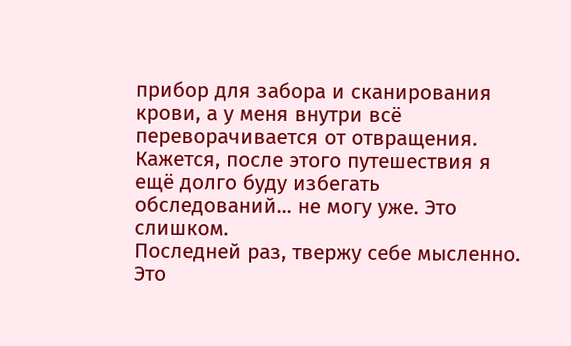прибор для забора и сканирования крови, а у меня внутри всё переворачивается от отвращения. Кажется, после этого путешествия я ещё долго буду избегать обследований... не могу уже. Это слишком.
Последней раз, твержу себе мысленно. Это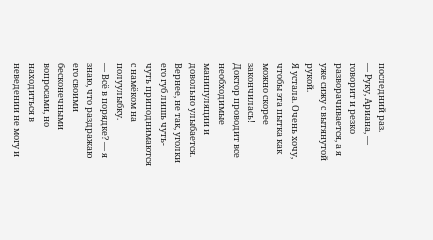последний раз.
— Руку, Ариана, — говорит и резко разворачивается, а я уже сижу с вытянутой рукой.
Я устала. Очень хочу, чтобы эта пытка как можно скорее закончилась!
Доктор проводит все необходимые манипуляции и довольно улыбается. Вернее, не так, уголки его губ лишь чуть-чуть приподнимаются с намёком на полуулыбку.
— Всё в порядке? — я знаю, что раздражаю его своими бесконечными вопросами, но находиться в неведении не могу и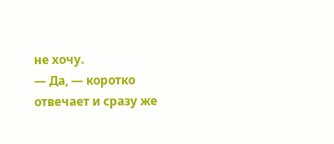не хочу.
— Да, — коротко отвечает и сразу же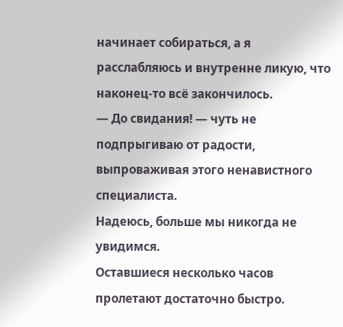начинает собираться, а я расслабляюсь и внутренне ликую, что наконец-то всё закончилось.
— До свидания! — чуть не подпрыгиваю от радости, выпроваживая этого ненавистного специалиста.
Надеюсь, больше мы никогда не увидимся.
Оставшиеся несколько часов пролетают достаточно быстро.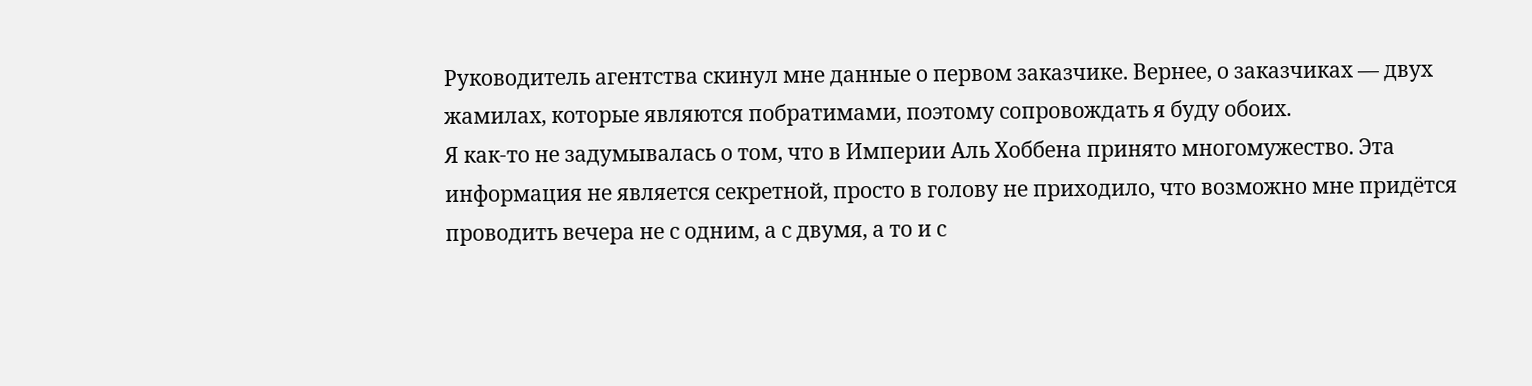Руководитель агентства скинул мне данные о первом заказчике. Вернее, о заказчиках — двух жамилах, которые являются побратимами, поэтому сопровождать я буду обоих.
Я как-то не задумывалась о том, что в Империи Аль Хоббена принято многомужество. Эта информация не является секретной, просто в голову не приходило, что возможно мне придётся проводить вечера не с одним, а с двумя, а то и с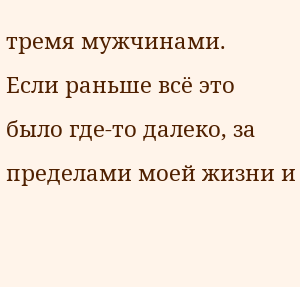тремя мужчинами.
Если раньше всё это было где-то далеко, за пределами моей жизни и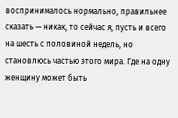воспринималось нормально, правильнее сказать — никак, то сейчас я, пусть и всего на шесть с половиной недель, но становлюсь частью этого мира. Где на одну женщину может быть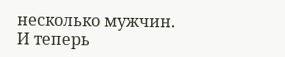несколько мужчин.
И теперь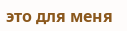это для меня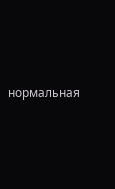нормальная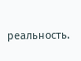реальность.